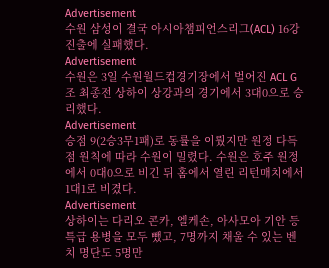Advertisement
수원 삼성이 결국 아시아챔피언스리그(ACL) 16강 진출에 실패했다.
Advertisement
수원은 3일 수원월드컵경기장에서 벌어진 ACL G조 최종전 상하이 상강과의 경기에서 3대0으로 승리했다.
Advertisement
승점 9(2승3무1패)로 동률을 이뤘지만 원정 다득점 원칙에 따라 수원이 밀렸다. 수원은 호주 원정에서 0대0으로 비긴 뒤 홈에서 열린 리턴매치에서 1대1로 비겼다.
Advertisement
상하이는 다리오 콘카, 엘케손, 아사모아 기안 등 특급 용병을 모두 뺐고, 7명까지 채울 수 있는 벤치 명단도 5명만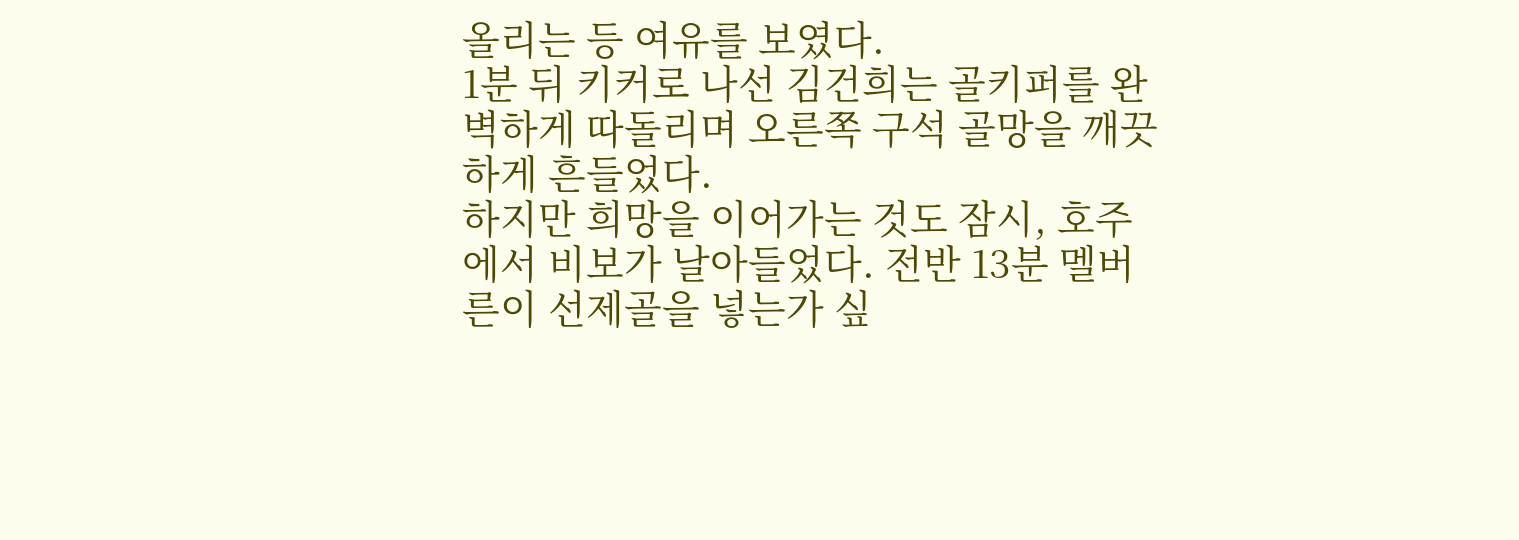올리는 등 여유를 보였다.
1분 뒤 키커로 나선 김건희는 골키퍼를 완벽하게 따돌리며 오른쪽 구석 골망을 깨끗하게 흔들었다.
하지만 희망을 이어가는 것도 잠시, 호주에서 비보가 날아들었다. 전반 13분 멜버른이 선제골을 넣는가 싶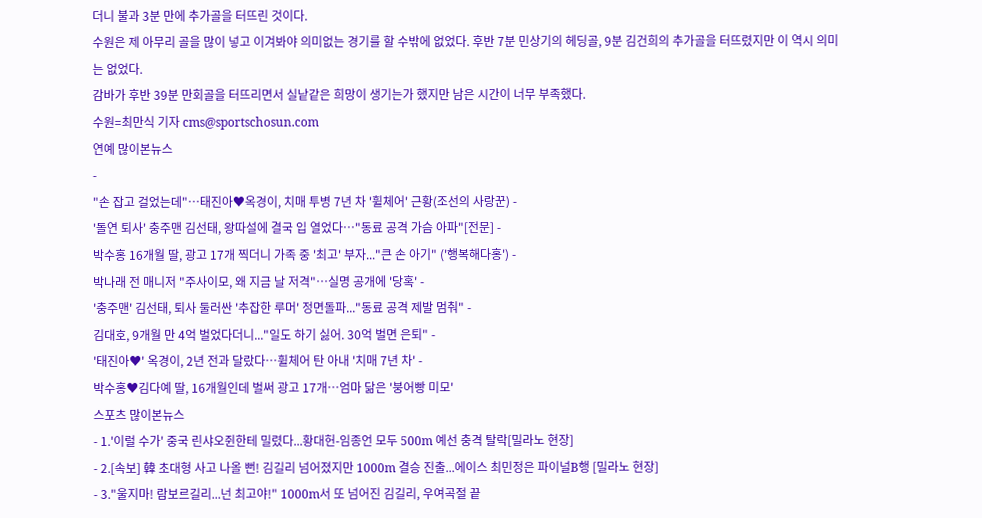더니 불과 3분 만에 추가골을 터뜨린 것이다.
수원은 제 아무리 골을 많이 넣고 이겨봐야 의미없는 경기를 할 수밖에 없었다. 후반 7분 민상기의 헤딩골, 9분 김건희의 추가골을 터뜨렸지만 이 역시 의미는 없었다.
감바가 후반 39분 만회골을 터뜨리면서 실낱같은 희망이 생기는가 했지만 남은 시간이 너무 부족했다.
수원=최만식 기자 cms@sportschosun.com
연예 많이본뉴스
-
"손 잡고 걸었는데"…태진아♥옥경이, 치매 투병 7년 차 '휠체어' 근황(조선의 사랑꾼) -
'돌연 퇴사' 충주맨 김선태, 왕따설에 결국 입 열었다…"동료 공격 가슴 아파"[전문] -
박수홍 16개월 딸, 광고 17개 찍더니 가족 중 '최고' 부자..."큰 손 아기" ('행복해다홍') -
박나래 전 매니저 "주사이모, 왜 지금 날 저격"…실명 공개에 '당혹' -
'충주맨' 김선태, 퇴사 둘러싼 '추잡한 루머' 정면돌파..."동료 공격 제발 멈춰" -
김대호, 9개월 만 4억 벌었다더니..."일도 하기 싫어. 30억 벌면 은퇴" -
'태진아♥' 옥경이, 2년 전과 달랐다…휠체어 탄 아내 '치매 7년 차' -
박수홍♥김다예 딸, 16개월인데 벌써 광고 17개…엄마 닮은 '붕어빵 미모'
스포츠 많이본뉴스
- 1.'이럴 수가' 중국 린샤오쥔한테 밀렸다...황대헌-임종언 모두 500m 예선 충격 탈락[밀라노 현장]
- 2.[속보] 韓 초대형 사고 나올 뻔! 김길리 넘어졌지만 1000m 결승 진출...에이스 최민정은 파이널B행 [밀라노 현장]
- 3."울지마! 람보르길리...넌 최고야!" 1000m서 또 넘어진 김길리, 우여곡절 끝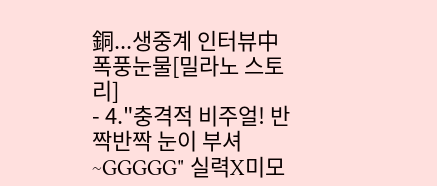銅...생중계 인터뷰中 폭풍눈물[밀라노 스토리]
- 4."충격적 비주얼! 반짝반짝 눈이 부셔~GGGGG" 실력X미모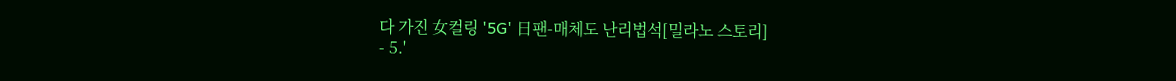다 가진 女컬링 '5G' 日팬-매체도 난리법석[밀라노 스토리]
- 5.'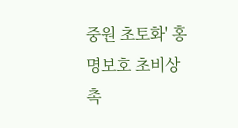중원 초토화' 홍명보호 초비상 촉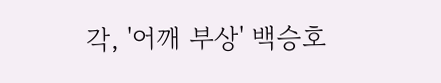각, '어깨 부상' 백승호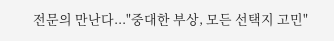전문의 만난다..."중대한 부상, 모든 선택지 고민"